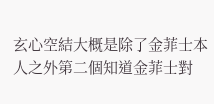玄心空結大概是除了金菲士本人之外第二個知道金菲士對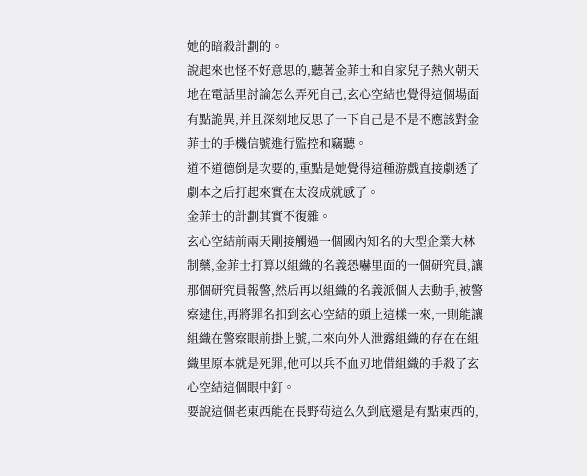她的暗殺計劃的。
說起來也怪不好意思的,聽著金菲士和自家兒子熱火朝天地在電話里討論怎么弄死自己,玄心空結也覺得這個場面有點詭異,并且深刻地反思了一下自己是不是不應該對金菲士的手機信號進行監控和竊聽。
道不道德倒是次要的,重點是她覺得這種游戲直接劇透了劇本之后打起來實在太沒成就感了。
金菲士的計劃其實不復雜。
玄心空結前兩天剛接觸過一個國內知名的大型企業大林制藥,金菲士打算以組織的名義恐嚇里面的一個研究員,讓那個研究員報警,然后再以組織的名義派個人去動手,被警察逮住,再將罪名扣到玄心空結的頭上這樣一來,一則能讓組織在警察眼前掛上號,二來向外人泄露組織的存在在組織里原本就是死罪,他可以兵不血刃地借組織的手殺了玄心空結這個眼中釘。
要說這個老東西能在長野茍這么久到底還是有點東西的,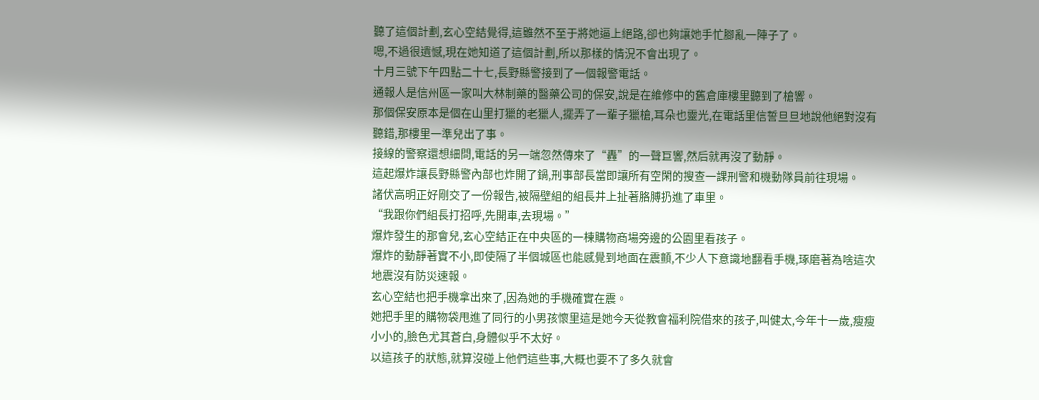聽了這個計劃,玄心空結覺得,這雖然不至于將她逼上絕路,卻也夠讓她手忙腳亂一陣子了。
嗯,不過很遺憾,現在她知道了這個計劃,所以那樣的情況不會出現了。
十月三號下午四點二十七,長野縣警接到了一個報警電話。
通報人是信州區一家叫大林制藥的醫藥公司的保安,說是在維修中的舊倉庫樓里聽到了槍響。
那個保安原本是個在山里打獵的老獵人,擺弄了一輩子獵槍,耳朵也靈光,在電話里信誓旦旦地說他絕對沒有聽錯,那樓里一準兒出了事。
接線的警察還想細問,電話的另一端忽然傳來了“轟”的一聲巨響,然后就再沒了動靜。
這起爆炸讓長野縣警內部也炸開了鍋,刑事部長當即讓所有空閑的搜查一課刑警和機動隊員前往現場。
諸伏高明正好剛交了一份報告,被隔壁組的組長井上扯著胳膊扔進了車里。
“我跟你們組長打招呼,先開車,去現場。”
爆炸發生的那會兒,玄心空結正在中央區的一棟購物商場旁邊的公園里看孩子。
爆炸的動靜著實不小,即使隔了半個城區也能感覺到地面在震顫,不少人下意識地翻看手機,琢磨著為啥這次地震沒有防災速報。
玄心空結也把手機拿出來了,因為她的手機確實在震。
她把手里的購物袋甩進了同行的小男孩懷里這是她今天從教會福利院借來的孩子,叫健太,今年十一歲,瘦瘦小小的,臉色尤其蒼白,身體似乎不太好。
以這孩子的狀態,就算沒碰上他們這些事,大概也要不了多久就會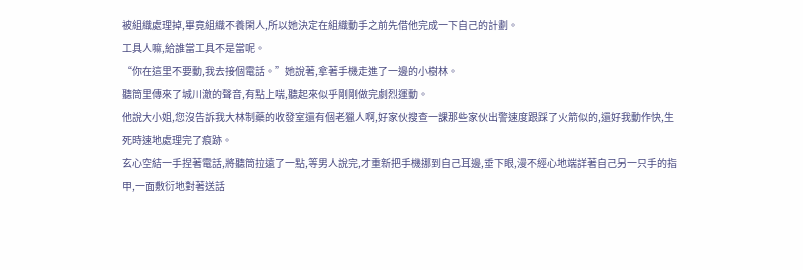被組織處理掉,畢竟組織不養閑人,所以她決定在組織動手之前先借他完成一下自己的計劃。
工具人嘛,給誰當工具不是當呢。
“你在這里不要動,我去接個電話。”她說著,拿著手機走進了一邊的小樹林。
聽筒里傳來了城川澈的聲音,有點上喘,聽起來似乎剛剛做完劇烈運動。
他說大小姐,您沒告訴我大林制藥的收發室還有個老獵人啊,好家伙搜查一課那些家伙出警速度跟踩了火箭似的,還好我動作快,生死時速地處理完了痕跡。
玄心空結一手捏著電話,將聽筒拉遠了一點,等男人說完,才重新把手機挪到自己耳邊,垂下眼,漫不經心地端詳著自己另一只手的指甲,一面敷衍地對著送話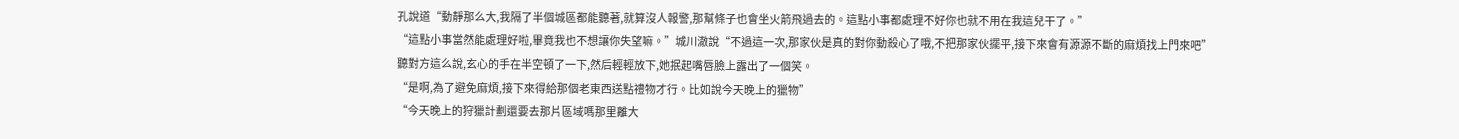孔說道“動靜那么大,我隔了半個城區都能聽著,就算沒人報警,那幫條子也會坐火箭飛過去的。這點小事都處理不好你也就不用在我這兒干了。”
“這點小事當然能處理好啦,畢竟我也不想讓你失望嘛。”城川澈說“不過這一次,那家伙是真的對你動殺心了哦,不把那家伙擺平,接下來會有源源不斷的麻煩找上門來吧”
聽對方這么說,玄心的手在半空頓了一下,然后輕輕放下,她抿起嘴唇臉上露出了一個笑。
“是啊,為了避免麻煩,接下來得給那個老東西送點禮物才行。比如說今天晚上的獵物”
“今天晚上的狩獵計劃還要去那片區域嗎那里離大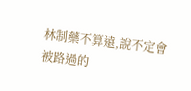林制藥不算遠,說不定會被路過的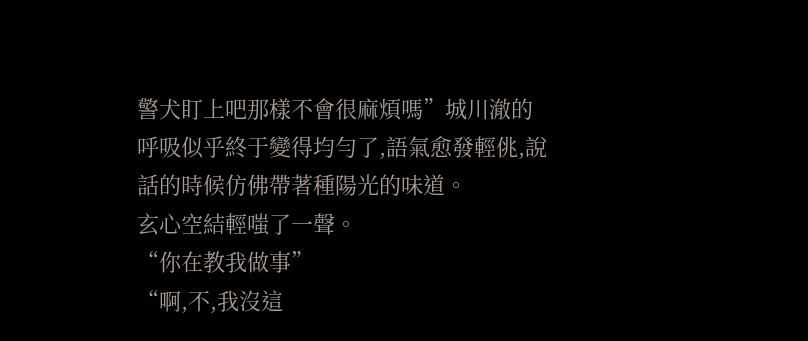警犬盯上吧那樣不會很麻煩嗎”城川澈的呼吸似乎終于變得均勻了,語氣愈發輕佻,說話的時候仿佛帶著種陽光的味道。
玄心空結輕嗤了一聲。
“你在教我做事”
“啊,不,我沒這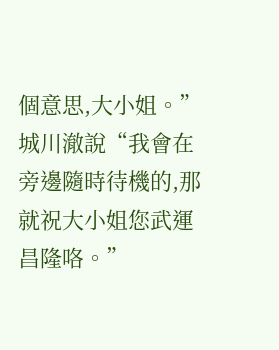個意思,大小姐。”城川澈說“我會在旁邊隨時待機的,那就祝大小姐您武運昌隆咯。”